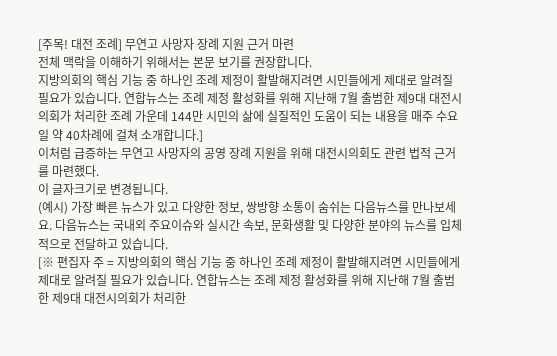[주목! 대전 조례] 무연고 사망자 장례 지원 근거 마련
전체 맥락을 이해하기 위해서는 본문 보기를 권장합니다.
지방의회의 핵심 기능 중 하나인 조례 제정이 활발해지려면 시민들에게 제대로 알려질 필요가 있습니다. 연합뉴스는 조례 제정 활성화를 위해 지난해 7월 출범한 제9대 대전시의회가 처리한 조례 가운데 144만 시민의 삶에 실질적인 도움이 되는 내용을 매주 수요일 약 40차례에 걸쳐 소개합니다.]
이처럼 급증하는 무연고 사망자의 공영 장례 지원을 위해 대전시의회도 관련 법적 근거를 마련했다.
이 글자크기로 변경됩니다.
(예시) 가장 빠른 뉴스가 있고 다양한 정보, 쌍방향 소통이 숨쉬는 다음뉴스를 만나보세요. 다음뉴스는 국내외 주요이슈와 실시간 속보, 문화생활 및 다양한 분야의 뉴스를 입체적으로 전달하고 있습니다.
[※ 편집자 주 = 지방의회의 핵심 기능 중 하나인 조례 제정이 활발해지려면 시민들에게 제대로 알려질 필요가 있습니다. 연합뉴스는 조례 제정 활성화를 위해 지난해 7월 출범한 제9대 대전시의회가 처리한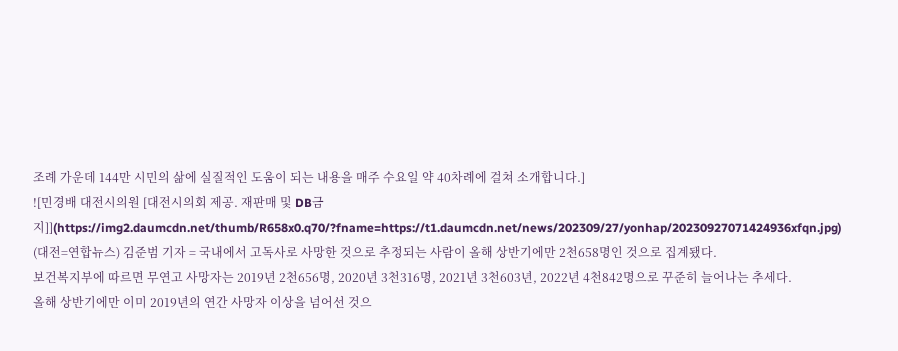조례 가운데 144만 시민의 삶에 실질적인 도움이 되는 내용을 매주 수요일 약 40차례에 걸쳐 소개합니다.]
![민경배 대전시의원 [대전시의회 제공. 재판매 및 DB금지]](https://img2.daumcdn.net/thumb/R658x0.q70/?fname=https://t1.daumcdn.net/news/202309/27/yonhap/20230927071424936xfqn.jpg)
(대전=연합뉴스) 김준범 기자 = 국내에서 고독사로 사망한 것으로 추정되는 사람이 올해 상반기에만 2천658명인 것으로 집계됐다.
보건복지부에 따르면 무연고 사망자는 2019년 2천656명, 2020년 3천316명, 2021년 3천603년, 2022년 4천842명으로 꾸준히 늘어나는 추세다.
올해 상반기에만 이미 2019년의 연간 사망자 이상을 넘어선 것으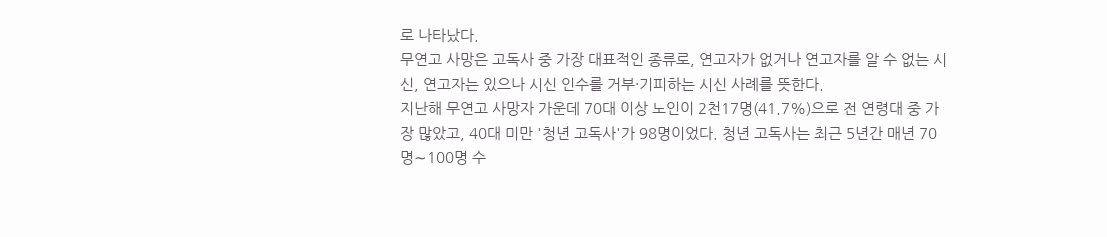로 나타났다.
무연고 사망은 고독사 중 가장 대표적인 종류로, 연고자가 없거나 연고자를 알 수 없는 시신, 연고자는 있으나 시신 인수를 거부·기피하는 시신 사례를 뜻한다.
지난해 무연고 사망자 가운데 70대 이상 노인이 2천17명(41.7%)으로 전 연령대 중 가장 많았고, 40대 미만 '청년 고독사'가 98명이었다. 청년 고독사는 최근 5년간 매년 70명∼100명 수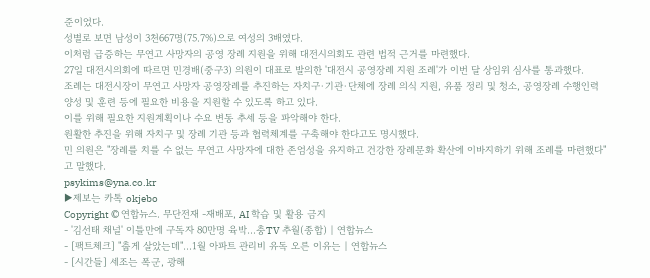준이었다.
성별로 보면 남성이 3천667명(75.7%)으로 여성의 3배였다.
이처럼 급증하는 무연고 사망자의 공영 장례 지원을 위해 대전시의회도 관련 법적 근거를 마련했다.
27일 대전시의회에 따르면 민경배(중구3) 의원이 대표로 발의한 '대전시 공영장례 지원 조례'가 이번 달 상임위 심사를 통과했다.
조례는 대전시장이 무연고 사망자 공영장례를 추진하는 자치구·기관·단체에 장례 의식 지원, 유품 정리 및 청소, 공영장례 수행인력 양성 및 훈련 등에 필요한 비용을 지원할 수 있도록 하고 있다.
이를 위해 필요한 지원계획이나 수요 변동 추세 등을 파악해야 한다.
원활한 추진을 위해 자치구 및 장례 기관 등과 협력체계를 구축해야 한다고도 명시했다.
민 의원은 "장례를 치를 수 없는 무연고 사망자에 대한 존엄성을 유지하고 건강한 장례문화 확산에 이바지하기 위해 조례를 마련했다"고 말했다.
psykims@yna.co.kr
▶제보는 카톡 okjebo
Copyright © 연합뉴스. 무단전재 -재배포, AI 학습 및 활용 금지
- '김선태 채널' 이틀만에 구독자 80만명 육박…충TV 추월(종합) | 연합뉴스
- [팩트체크] "춥게 살았는데"…1월 아파트 관리비 유독 오른 이유는 | 연합뉴스
- [시간들] 세조는 폭군, 광해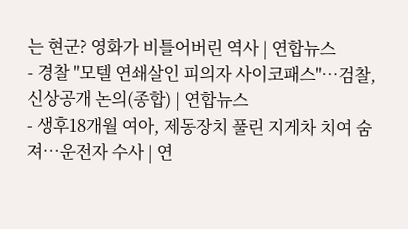는 현군? 영화가 비틀어버린 역사 | 연합뉴스
- 경찰 "모텔 연쇄살인 피의자 사이코패스"…검찰, 신상공개 논의(종합) | 연합뉴스
- 생후18개월 여아, 제동장치 풀린 지게차 치여 숨져…운전자 수사 | 연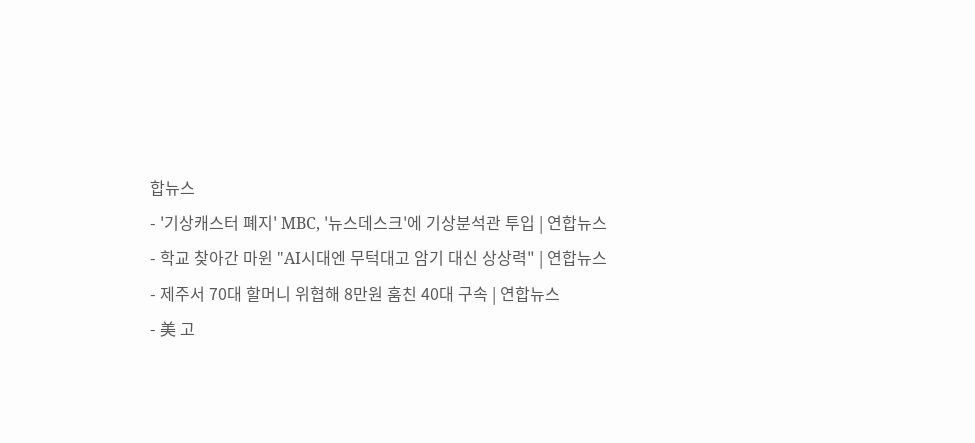합뉴스
- '기상캐스터 폐지' MBC, '뉴스데스크'에 기상분석관 투입 | 연합뉴스
- 학교 찾아간 마윈 "AI시대엔 무턱대고 암기 대신 상상력" | 연합뉴스
- 제주서 70대 할머니 위협해 8만원 훔친 40대 구속 | 연합뉴스
- 美 고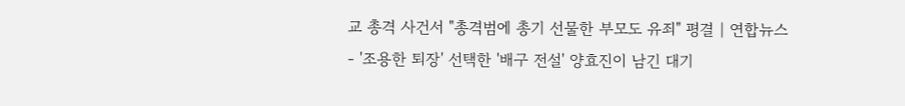교 총격 사건서 "총격범에 총기 선물한 부모도 유죄" 평결 | 연합뉴스
- '조용한 퇴장' 선택한 '배구 전설' 양효진이 남긴 대기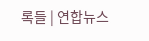록들 | 연합뉴스